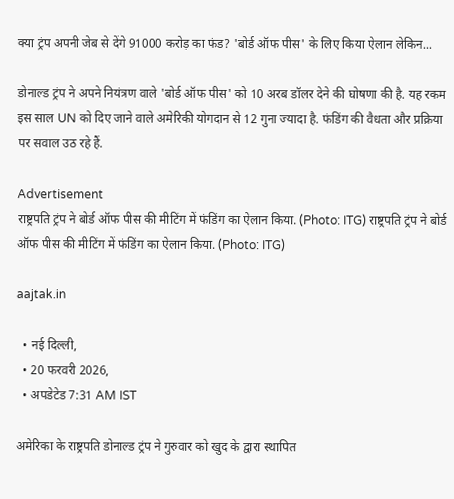क्या ट्रंप अपनी जेब से देंगे 91000 करोड़ का फंड? 'बोर्ड ऑफ पीस' के लिए किया ऐलान लेकिन...

डोनाल्ड ट्रंप ने अपने नियंत्रण वाले 'बोर्ड ऑफ पीस' को 10 अरब डॉलर देने की घोषणा की है. यह रकम इस साल UN को दिए जाने वाले अमेरिकी योगदान से 12 गुना ज्यादा है. फंडिंग की वैधता और प्रक्रिया पर सवाल उठ रहे हैं.

Advertisement
राष्ट्रपति ट्रंप ने बोर्ड ऑफ पीस की मीटिंग में फंडिंग का ऐलान किया. (Photo: ITG) राष्ट्रपति ट्रंप ने बोर्ड ऑफ पीस की मीटिंग में फंडिंग का ऐलान किया. (Photo: ITG)

aajtak.in

  • नई दिल्ली,
  • 20 फरवरी 2026,
  • अपडेटेड 7:31 AM IST

अमेरिका के राष्ट्रपति डोनाल्ड ट्रंप ने गुरुवार को खुद के द्वारा स्थापित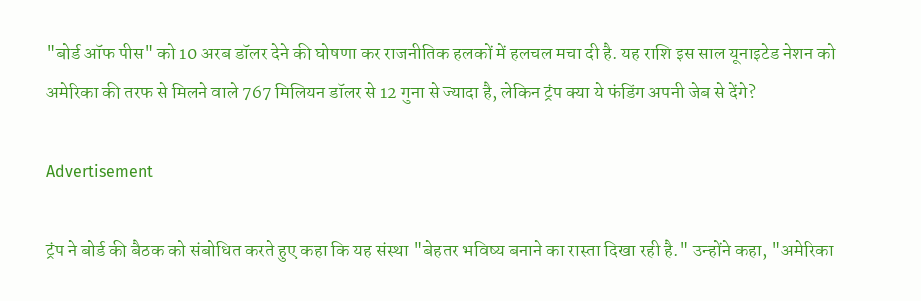"बोर्ड ऑफ पीस" को 10 अरब डॉलर देने की घोषणा कर राजनीतिक हलकों में हलचल मचा दी है. यह राशि इस साल यूनाइटेड नेशन को अमेरिका की तरफ से मिलने वाले 767 मिलियन डॉलर से 12 गुना से ज्यादा है, लेकिन ट्रंप क्या ये फंडिंग अपनी जेब से देंगे?

Advertisement

ट्रंप ने बोर्ड की बैठक को संबोधित करते हुए कहा कि यह संस्था "बेहतर भविष्य बनाने का रास्ता दिखा रही है." उन्होंने कहा, "अमेरिका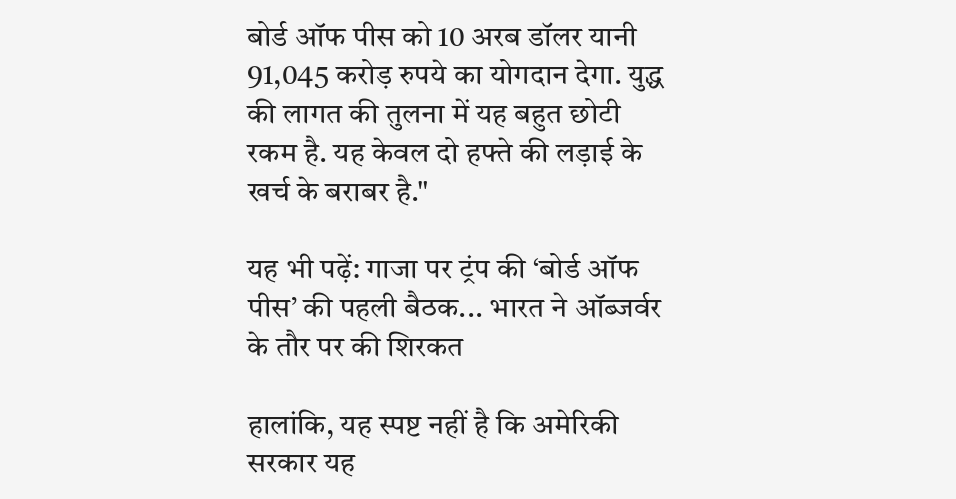बोर्ड ऑफ पीस को 10 अरब डॉलर यानी 91,045 करोड़ रुपये का योगदान देगा. युद्ध की लागत की तुलना में यह बहुत छोटी रकम है. यह केवल दो हफ्ते की लड़ाई के खर्च के बराबर है."

यह भी पढ़ें: गाजा पर ट्रंप की ‘बोर्ड ऑफ पीस’ की पहली बैठक... भारत ने ऑब्जर्वर के तौर पर की शिरकत

हालांकि, यह स्पष्ट नहीं है कि अमेरिकी सरकार यह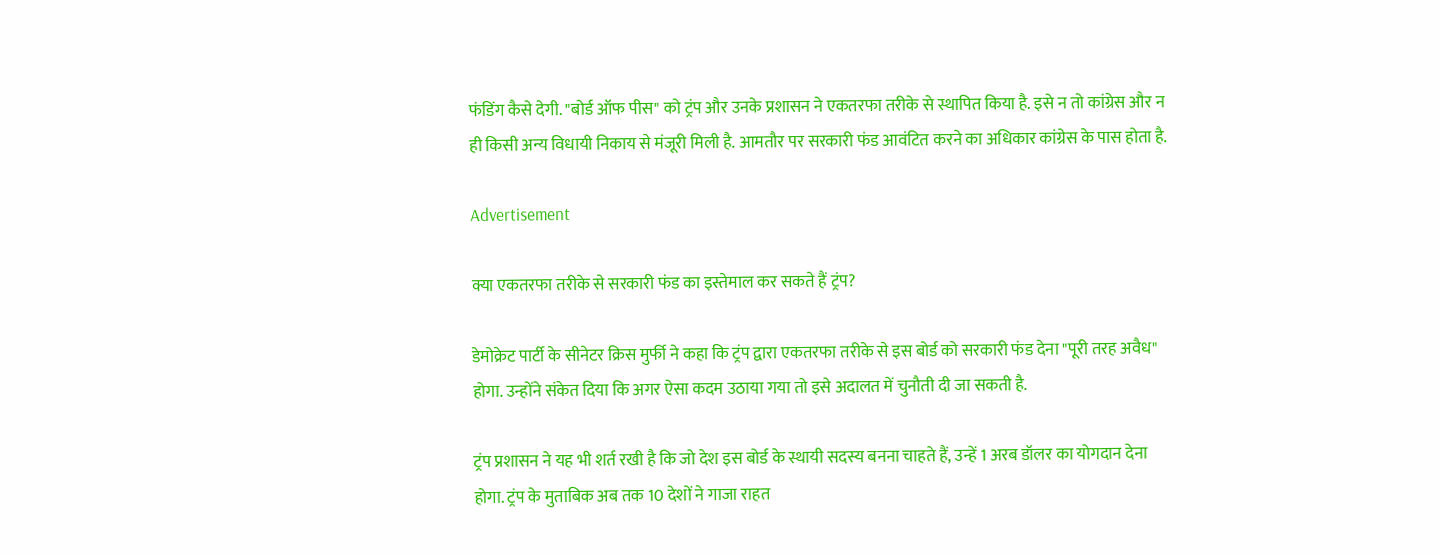फंडिंग कैसे देगी. "बोर्ड ऑफ पीस" को ट्रंप और उनके प्रशासन ने एकतरफा तरीके से स्थापित किया है. इसे न तो कांग्रेस और न ही किसी अन्य विधायी निकाय से मंजूरी मिली है. आमतौर पर सरकारी फंड आवंटित करने का अधिकार कांग्रेस के पास होता है.

Advertisement

क्या एकतरफा तरीके से सरकारी फंड का इस्तेमाल कर सकते हैं ट्रंप?

डेमोक्रेट पार्टी के सीनेटर क्रिस मुर्फी ने कहा कि ट्रंप द्वारा एकतरफा तरीके से इस बोर्ड को सरकारी फंड देना "पूरी तरह अवैध" होगा. उन्होंने संकेत दिया कि अगर ऐसा कदम उठाया गया तो इसे अदालत में चुनौती दी जा सकती है.

ट्रंप प्रशासन ने यह भी शर्त रखी है कि जो देश इस बोर्ड के स्थायी सदस्य बनना चाहते हैं, उन्हें 1 अरब डॉलर का योगदान देना होगा. ट्रंप के मुताबिक अब तक 10 देशों ने गाजा राहत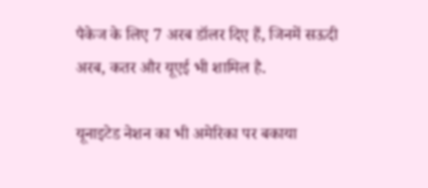पैकेज के लिए 7 अरब डॉलर दिए हैं, जिनमें सऊदी अरब, कतर और यूएई भी शामिल है.

यूनाइटेड नेशन का भी अमेरिका पर बकाया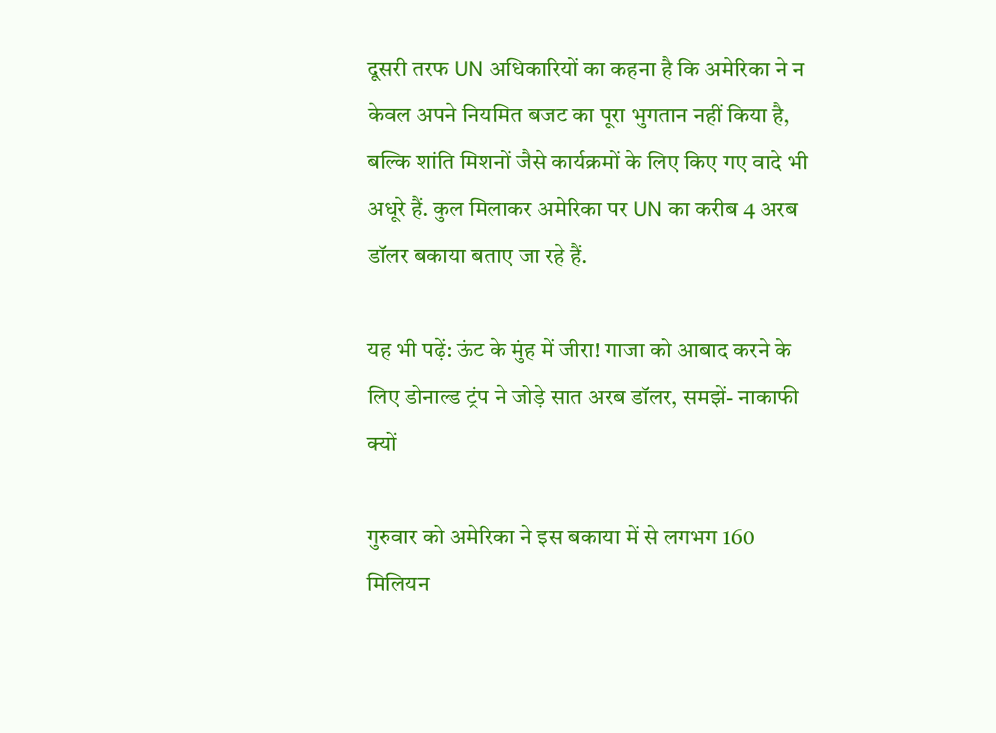दूसरी तरफ UN अधिकारियों का कहना है कि अमेरिका ने न केवल अपने नियमित बजट का पूरा भुगतान नहीं किया है, बल्कि शांति मिशनों जैसे कार्यक्रमों के लिए किए गए वादे भी अधूरे हैं. कुल मिलाकर अमेरिका पर UN का करीब 4 अरब डॉलर बकाया बताए जा रहे हैं.

यह भी पढ़ें: ऊंट के मुंह में जीरा! गाजा को आबाद करने के लिए डोनाल्ड ट्रंप ने जोड़े सात अरब डॉलर, समझें- नाकाफी क्यों

गुरुवार को अमेरिका ने इस बकाया में से लगभग 160 मिलियन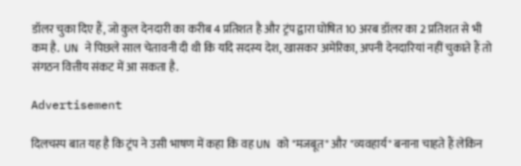डॉलर चुका दिए हैं, जो कुल देनदारी का करीब 4 प्रतिशत है और ट्रंप द्वारा घोषित 10 अरब डॉलर का 2 प्रतिशत से भी कम है.  UN ने पिछले साल चेतावनी दी थी कि यदि सदस्य देश, खासकर अमेरिका, अपनी देनदारियां नहीं चुकाते हैं तो संगठन वित्तीय संकट में आ सकता है.

Advertisement

दिलचस्प बात यह है कि ट्रंप ने उसी भाषण में कहा कि वह UN को "मजबूत" और "व्यवहार्य" बनाना चाहते हैं लेकिन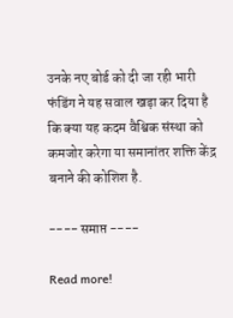उनके नए बोर्ड को दी जा रही भारी फंडिंग ने यह सवाल खड़ा कर दिया है कि क्या यह कदम वैश्विक संस्था को कमजोर करेगा या समानांतर शक्ति केंद्र बनाने की कोशिश है.

---- समाप्त ----

Read more!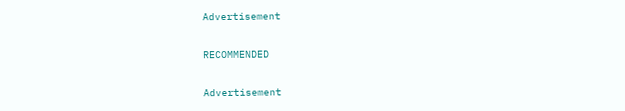Advertisement

RECOMMENDED

Advertisement